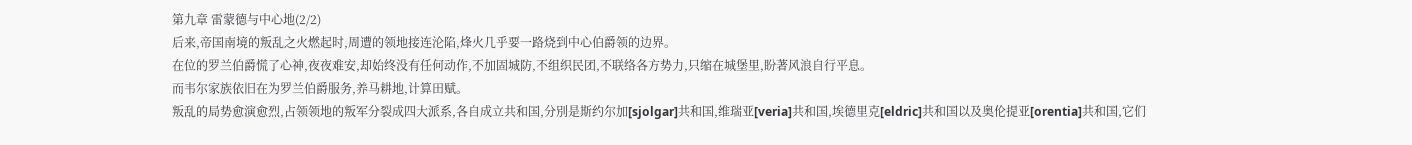第九章 雷蒙德与中心地(2/2)
后来,帝国南境的叛乱之火燃起时,周遭的领地接连沦陷,烽火几乎要一路烧到中心伯爵领的边界。
在位的罗兰伯爵慌了心神,夜夜难安,却始终没有任何动作,不加固城防,不组织民团,不联络各方势力,只缩在城堡里,盼著风浪自行平息。
而韦尔家族依旧在为罗兰伯爵服务,养马耕地,计算田赋。
叛乱的局势愈演愈烈,占领领地的叛军分裂成四大派系,各自成立共和国,分別是斯约尔加[sjolgar]共和国,维瑞亚[veria]共和国,埃德里克[eldric]共和国以及奥伦提亚[orentia]共和国,它们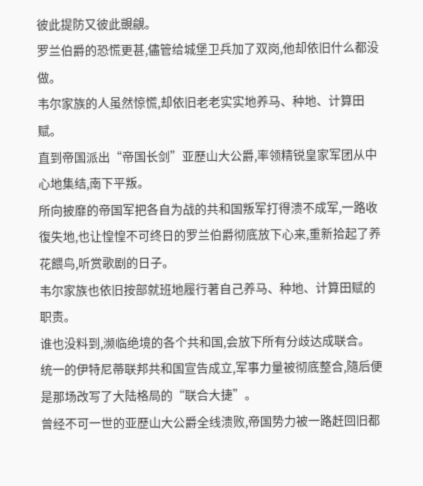彼此提防又彼此覬覦。
罗兰伯爵的恐慌更甚,儘管给城堡卫兵加了双岗,他却依旧什么都没做。
韦尔家族的人虽然惊慌,却依旧老老实实地养马、种地、计算田赋。
直到帝国派出“帝国长剑”亚歷山大公爵,率领精锐皇家军团从中心地集结,南下平叛。
所向披靡的帝国军把各自为战的共和国叛军打得溃不成军,一路收復失地,也让惶惶不可终日的罗兰伯爵彻底放下心来,重新拾起了养花餵鸟,听赏歌剧的日子。
韦尔家族也依旧按部就班地履行著自己养马、种地、计算田赋的职责。
谁也没料到,濒临绝境的各个共和国,会放下所有分歧达成联合。
统一的伊特尼蒂联邦共和国宣告成立,军事力量被彻底整合,隨后便是那场改写了大陆格局的“联合大捷”。
曾经不可一世的亚歷山大公爵全线溃败,帝国势力被一路赶回旧都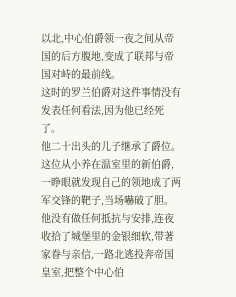以北,中心伯爵领一夜之间从帝国的后方腹地,变成了联邦与帝国对峙的最前线。
这时的罗兰伯爵对这件事情没有发表任何看法,因为他已经死了。
他二十出头的儿子继承了爵位。这位从小养在温室里的新伯爵,一睁眼就发现自己的领地成了两军交锋的靶子,当场嚇破了胆。
他没有做任何抵抗与安排,连夜收拾了城堡里的金银细软,带著家眷与亲信,一路北逃投奔帝国皇室,把整个中心伯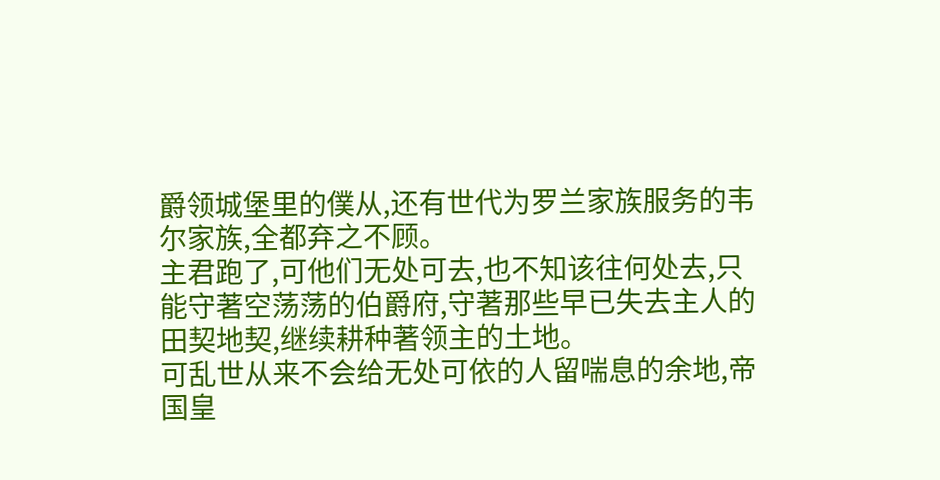爵领城堡里的僕从,还有世代为罗兰家族服务的韦尔家族,全都弃之不顾。
主君跑了,可他们无处可去,也不知该往何处去,只能守著空荡荡的伯爵府,守著那些早已失去主人的田契地契,继续耕种著领主的土地。
可乱世从来不会给无处可依的人留喘息的余地,帝国皇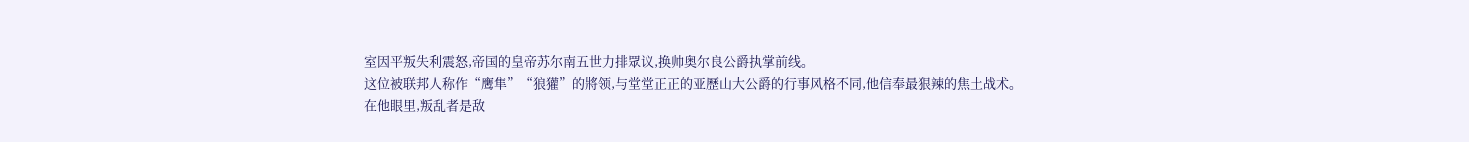室因平叛失利震怒,帝国的皇帝苏尔南五世力排眾议,换帅奥尔良公爵执掌前线。
这位被联邦人称作“鹰隼”“狼獾”的將领,与堂堂正正的亚歷山大公爵的行事风格不同,他信奉最狠辣的焦土战术。
在他眼里,叛乱者是敌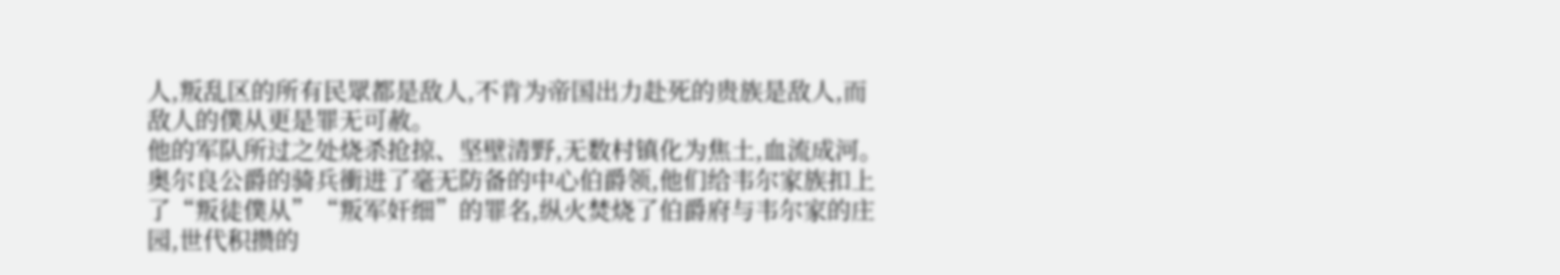人,叛乱区的所有民眾都是敌人,不肯为帝国出力赴死的贵族是敌人,而敌人的僕从更是罪无可赦。
他的军队所过之处烧杀抢掠、坚壁清野,无数村镇化为焦土,血流成河。
奥尔良公爵的骑兵衝进了毫无防备的中心伯爵领,他们给韦尔家族扣上了“叛徒僕从”“叛军奸细”的罪名,纵火焚烧了伯爵府与韦尔家的庄园,世代积攒的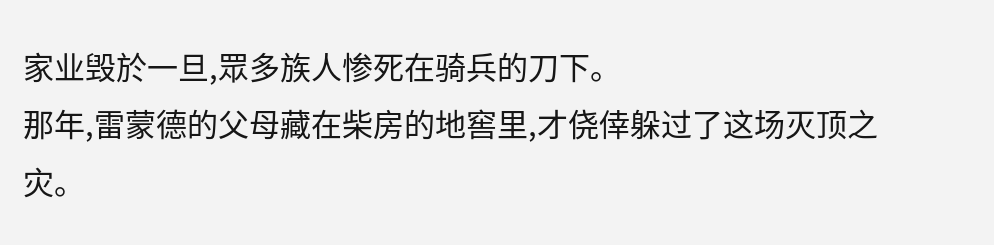家业毁於一旦,眾多族人惨死在骑兵的刀下。
那年,雷蒙德的父母藏在柴房的地窖里,才侥倖躲过了这场灭顶之灾。